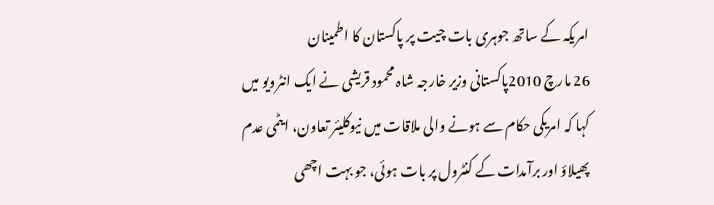امریکہ کے ساتھ جوہری بات چیت پر پاکستان کا اطمینان
26 مارچ 2010پاکستانی وزیر خارجہ شاہ محمود قریشی نے ایک انٹرویو میں کہا کہ امریکی حکام سے ہونے والی ملاقات میں نیوکلیئر تعاون، ایٹمی عدم پھیلاؤ اور برآمدات کے کنٹرول پر بات ہوئی، جو بہت اچھی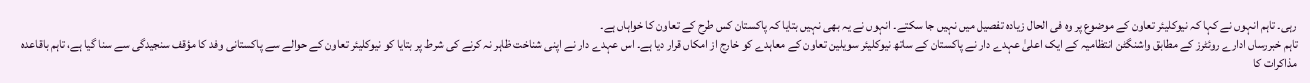رہی۔ تاہم انہوں نے کہا کہ نیوکلیئر تعاون کے موضوع پر وہ فی الحال زیادہ تفصیل میں نہیں جا سکتے۔ انہوں نے یہ بھی نہیں بتایا کہ پاکستان کس طرح کے تعاون کا خواہاں ہے۔
تاہم خبررساں ادارے روئٹرز کے مطابق واشنگٹن انتظامیہ کے ایک اعلیٰ عہدے دار نے پاکستان کے ساتھ نیوکلیئر سویلین تعاون کے معاہدے کو خارج از امکاں قرار دیا ہے۔ اس عہدے دار نے اپنی شناخت ظاہر نہ کرنے کی شرط پر بتایا کو نیوکلیئر تعاون کے حوالے سے پاکستانی وفد کا مؤقف سنجیدگی سے سنا گیا ہے، تاہم باقاعدہ مذاکرات کا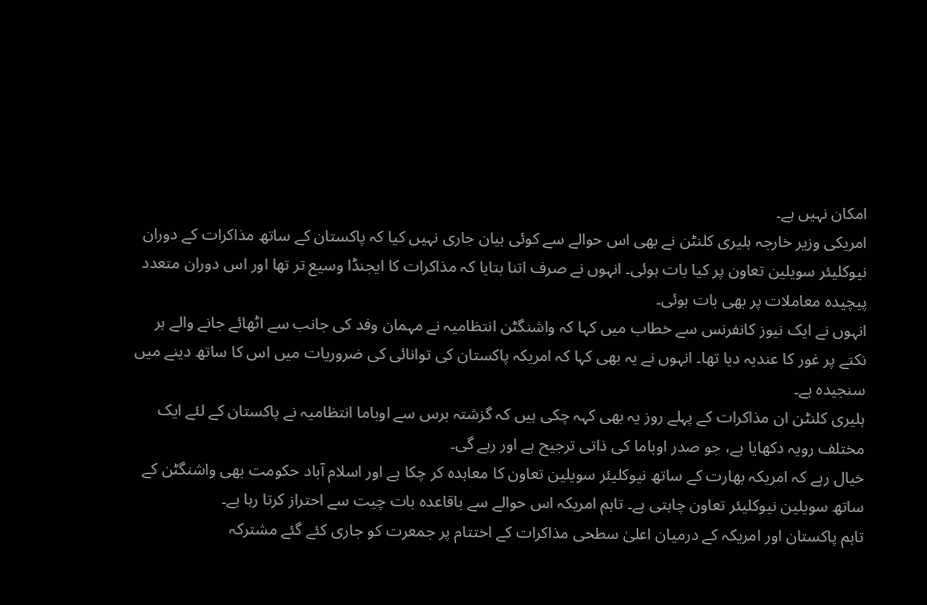امکان نہیں ہے۔
امریکی وزیر خارجہ ہلیری کلنٹن نے بھی اس حوالے سے کوئی بیان جاری نہیں کیا کہ پاکستان کے ساتھ مذاکرات کے دوران نیوکلیئر سویلین تعاون پر کیا بات ہوئی۔ انہوں نے صرف اتنا بتایا کہ مذاکرات کا ایجنڈا وسیع تر تھا اور اس دوران متعدد پیچیدہ معاملات پر بھی بات ہوئی۔
انہوں نے ایک نیوز کانفرنس سے خطاب میں کہا کہ واشنگٹن انتظامیہ نے مہمان وفد کی جانب سے اٹھائے جانے والے ہر نکتے پر غور کا عندیہ دیا تھا۔ انہوں نے یہ بھی کہا کہ امریکہ پاکستان کی توانائی کی ضروریات میں اس کا ساتھ دینے میں سنجیدہ ہے۔
ہلیری کلنٹن ان مذاکرات کے پہلے روز یہ بھی کہہ چکی ہیں کہ گزشتہ برس سے اوباما انتظامیہ نے پاکستان کے لئے ایک مختلف رویہ دکھایا ہے، جو صدر اوباما کی ذاتی ترجیح ہے اور رہے گی۔
خیال رہے کہ امریکہ بھارت کے ساتھ نیوکلیئر سویلین تعاون کا معاہدہ کر چکا ہے اور اسلام آباد حکومت بھی واشنگٹن کے ساتھ سویلین نیوکلیئر تعاون چاہتی ہے۔ تاہم امریکہ اس حوالے سے باقاعدہ بات چیت سے احتراز کرتا رہا ہے۔
تاہم پاکستان اور امریکہ کے درمیان اعلیٰ سطحی مذاکرات کے اختتام پر جمعرت کو جاری کئے گئے مشترکہ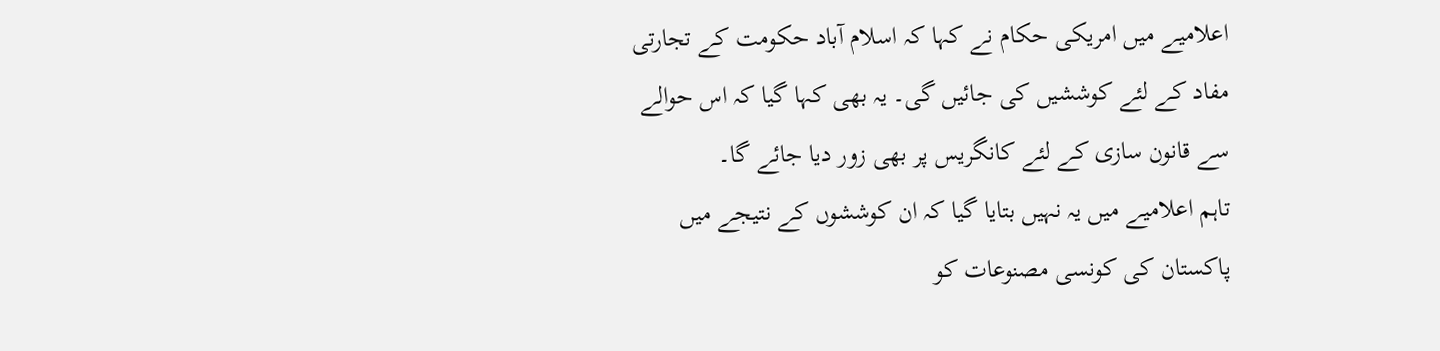اعلامیے میں امریکی حکام نے کہا کہ اسلام آباد حکومت کے تجارتی مفاد کے لئے کوششیں کی جائیں گی۔ یہ بھی کہا گیا کہ اس حوالے سے قانون سازی کے لئے کانگریس پر بھی زور دیا جائے گا۔
تاہم اعلامیے میں یہ نہیں بتایا گیا کہ ان کوششوں کے نتیجے میں پاکستان کی کونسی مصنوعات کو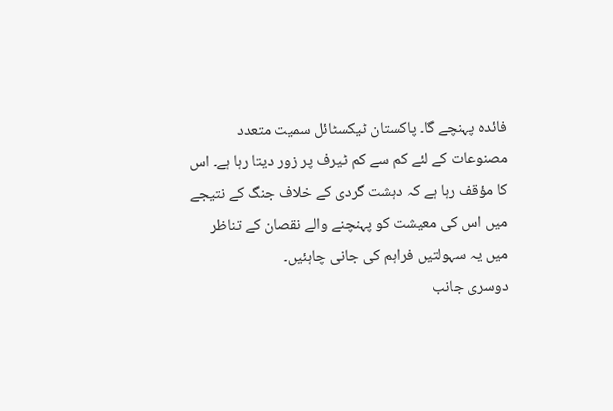فائدہ پہنچے گا۔ پاکستان ٹیکسٹائل سمیت متعدد مصنوعات کے لئے کم سے کم ٹیرف پر زور دیتا رہا ہے۔ اس کا مؤقف رہا ہے کہ دہشت گردی کے خلاف جنگ کے نتیجے میں اس کی معیشت کو پہنچنے والے نقصان کے تناظر میں یہ سہولتیں فراہم کی جانی چاہئیں۔
دوسری جانب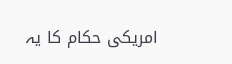امریکی حکام کا یہ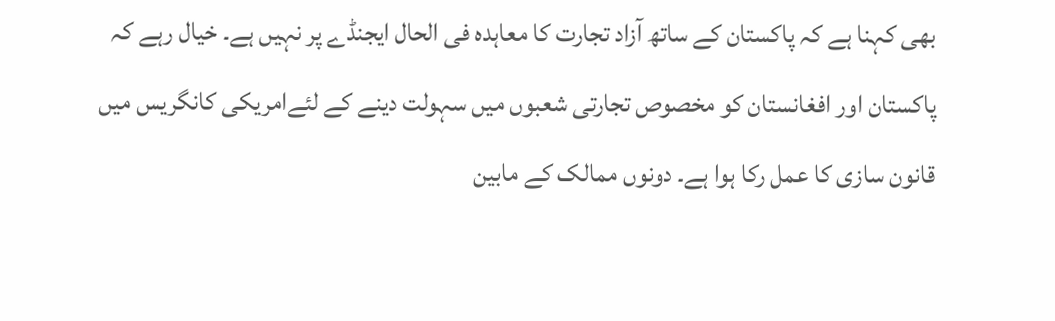بھی کہنا ہے کہ پاکستان کے ساتھ آزاد تجارت کا معاہدہ فی الحال ایجنڈے پر نہیں ہے۔ خیال رہے کہ پاکستان اور افغانستان کو مخصوص تجارتی شعبوں میں سہولت دینے کے لئےامریکی کانگریس میں قانون سازی کا عمل رکا ہوا ہے۔ دونوں ممالک کے مابین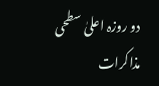دو روزہ اعلیٰ سطحی مذاکرات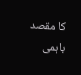کا مقصد باہمی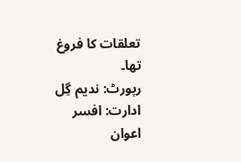تعلقات کا فروغ تھا۔
رپورٹ: ندیم گِل
ادارت: افسر اعوان